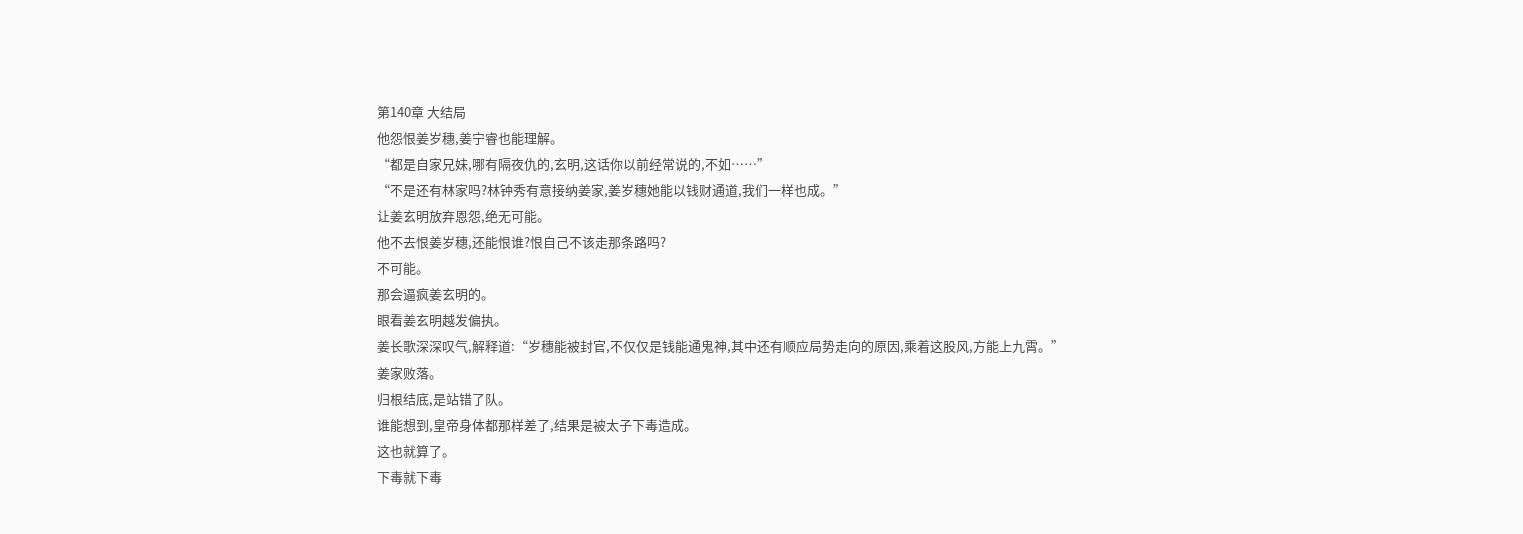第140章 大结局
他怨恨姜岁穗,姜宁睿也能理解。
“都是自家兄妹,哪有隔夜仇的,玄明,这话你以前经常说的,不如……”
“不是还有林家吗?林钟秀有意接纳姜家,姜岁穗她能以钱财通道,我们一样也成。”
让姜玄明放弃恩怨,绝无可能。
他不去恨姜岁穗,还能恨谁?恨自己不该走那条路吗?
不可能。
那会逼疯姜玄明的。
眼看姜玄明越发偏执。
姜长歌深深叹气,解释道:“岁穗能被封官,不仅仅是钱能通鬼神,其中还有顺应局势走向的原因,乘着这股风,方能上九霄。”
姜家败落。
归根结底,是站错了队。
谁能想到,皇帝身体都那样差了,结果是被太子下毒造成。
这也就算了。
下毒就下毒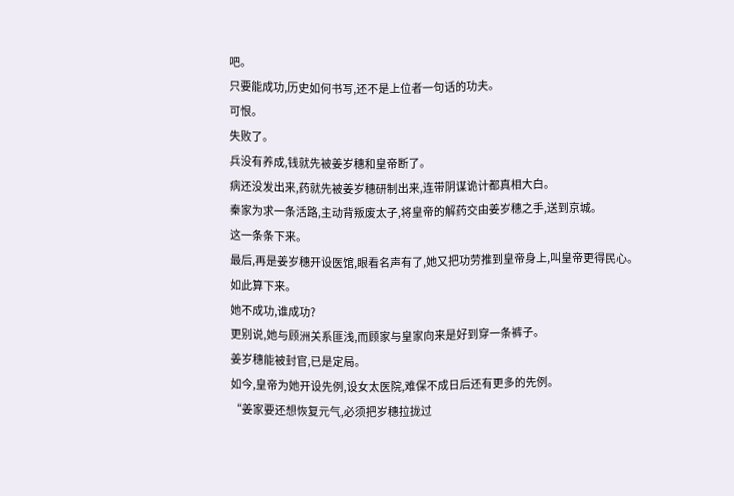吧。
只要能成功,历史如何书写,还不是上位者一句话的功夫。
可恨。
失败了。
兵没有养成,钱就先被姜岁穗和皇帝断了。
病还没发出来,药就先被姜岁穗研制出来,连带阴谋诡计都真相大白。
秦家为求一条活路,主动背叛废太子,将皇帝的解药交由姜岁穗之手,送到京城。
这一条条下来。
最后,再是姜岁穗开设医馆,眼看名声有了,她又把功劳推到皇帝身上,叫皇帝更得民心。
如此算下来。
她不成功,谁成功?
更别说,她与顾洲关系匪浅,而顾家与皇家向来是好到穿一条裤子。
姜岁穗能被封官,已是定局。
如今,皇帝为她开设先例,设女太医院,难保不成日后还有更多的先例。
“姜家要还想恢复元气,必须把岁穗拉拢过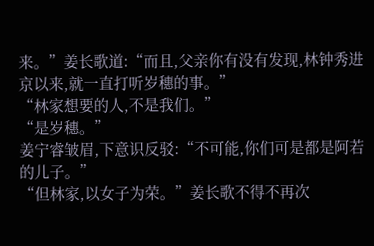来。”姜长歌道:“而且,父亲你有没有发现,林钟秀进京以来,就一直打听岁穗的事。”
“林家想要的人,不是我们。”
“是岁穗。”
姜宁睿皱眉,下意识反驳:“不可能,你们可是都是阿若的儿子。”
“但林家,以女子为荣。”姜长歌不得不再次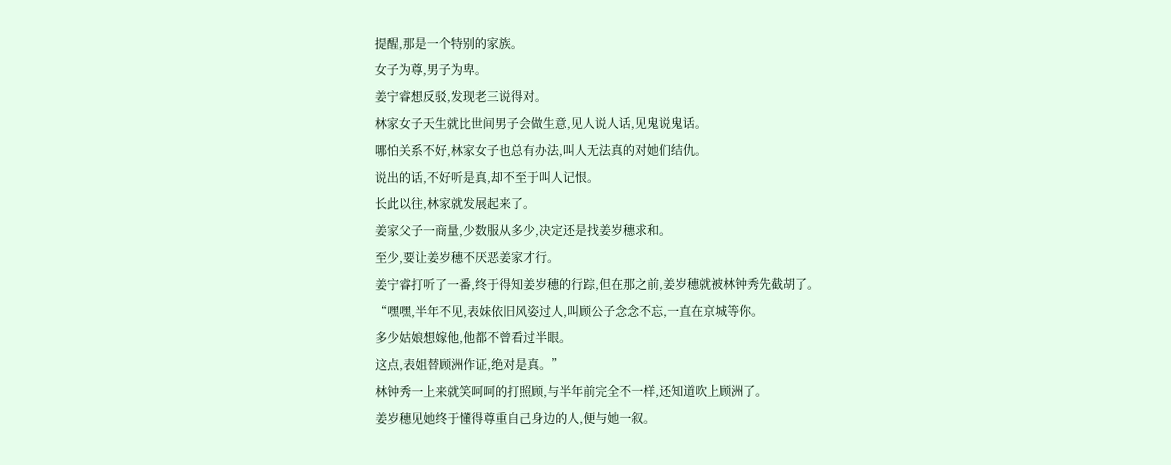提醒,那是一个特别的家族。
女子为尊,男子为卑。
姜宁睿想反驳,发现老三说得对。
林家女子天生就比世间男子会做生意,见人说人话,见鬼说鬼话。
哪怕关系不好,林家女子也总有办法,叫人无法真的对她们结仇。
说出的话,不好听是真,却不至于叫人记恨。
长此以往,林家就发展起来了。
姜家父子一商量,少数服从多少,决定还是找姜岁穗求和。
至少,要让姜岁穗不厌恶姜家才行。
姜宁睿打听了一番,终于得知姜岁穗的行踪,但在那之前,姜岁穗就被林钟秀先截胡了。
“嘿嘿,半年不见,表妹依旧风姿过人,叫顾公子念念不忘,一直在京城等你。
多少姑娘想嫁他,他都不曾看过半眼。
这点,表姐替顾洲作证,绝对是真。”
林钟秀一上来就笑呵呵的打照顾,与半年前完全不一样,还知道吹上顾洲了。
姜岁穗见她终于懂得尊重自己身边的人,便与她一叙。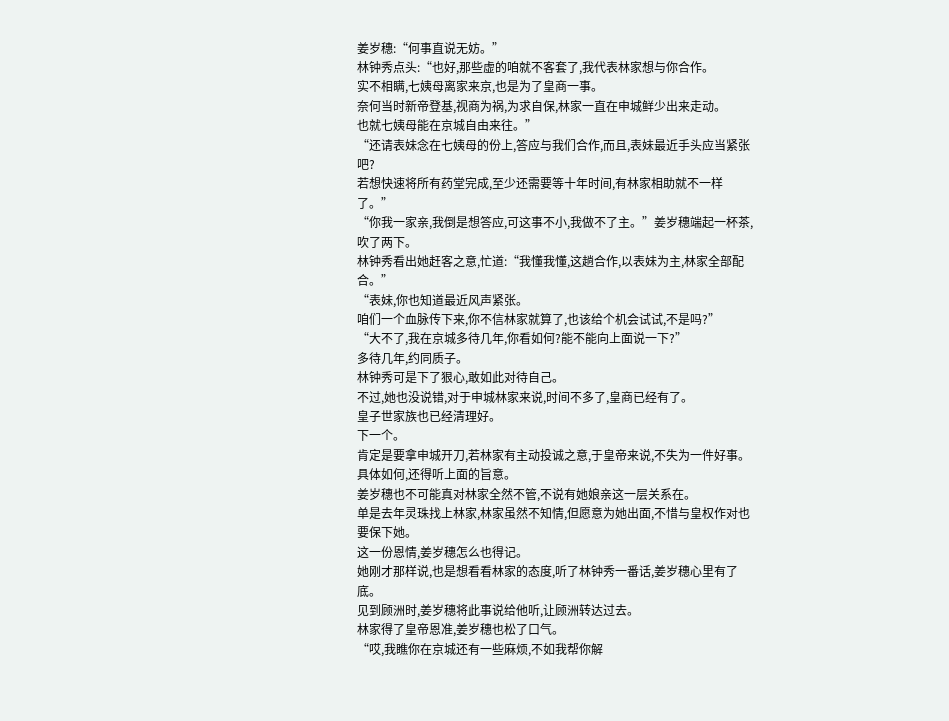姜岁穗:“何事直说无妨。”
林钟秀点头:“也好,那些虚的咱就不客套了,我代表林家想与你合作。
实不相瞒,七姨母离家来京,也是为了皇商一事。
奈何当时新帝登基,视商为祸,为求自保,林家一直在申城鲜少出来走动。
也就七姨母能在京城自由来往。”
“还请表妹念在七姨母的份上,答应与我们合作,而且,表妹最近手头应当紧张吧?
若想快速将所有药堂完成,至少还需要等十年时间,有林家相助就不一样了。”
“你我一家亲,我倒是想答应,可这事不小,我做不了主。”姜岁穗端起一杯茶,吹了两下。
林钟秀看出她赶客之意,忙道:“我懂我懂,这趟合作,以表妹为主,林家全部配合。”
“表妹,你也知道最近风声紧张。
咱们一个血脉传下来,你不信林家就算了,也该给个机会试试,不是吗?”
“大不了,我在京城多待几年,你看如何?能不能向上面说一下?”
多待几年,约同质子。
林钟秀可是下了狠心,敢如此对待自己。
不过,她也没说错,对于申城林家来说,时间不多了,皇商已经有了。
皇子世家族也已经清理好。
下一个。
肯定是要拿申城开刀,若林家有主动投诚之意,于皇帝来说,不失为一件好事。
具体如何,还得听上面的旨意。
姜岁穗也不可能真对林家全然不管,不说有她娘亲这一层关系在。
单是去年灵珠找上林家,林家虽然不知情,但愿意为她出面,不惜与皇权作对也要保下她。
这一份恩情,姜岁穗怎么也得记。
她刚才那样说,也是想看看林家的态度,听了林钟秀一番话,姜岁穗心里有了底。
见到顾洲时,姜岁穗将此事说给他听,让顾洲转达过去。
林家得了皇帝恩准,姜岁穗也松了口气。
“哎,我瞧你在京城还有一些麻烦,不如我帮你解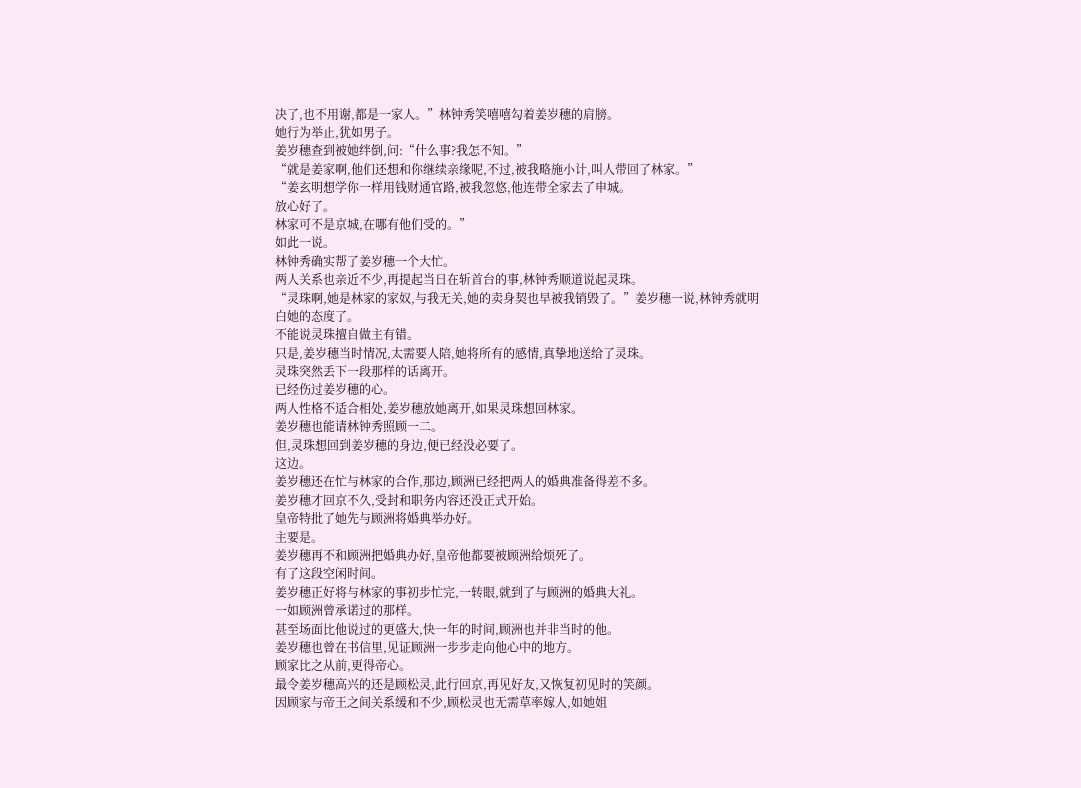决了,也不用谢,都是一家人。”林钟秀笑嘻嘻勾着姜岁穗的肩膀。
她行为举止,犹如男子。
姜岁穗查到被她绊倒,问:“什么事?我怎不知。”
“就是姜家啊,他们还想和你继续亲缘呢,不过,被我略施小计,叫人带回了林家。”
“姜玄明想学你一样用钱财通官路,被我忽悠,他连带全家去了申城。
放心好了。
林家可不是京城,在哪有他们受的。”
如此一说。
林钟秀确实帮了姜岁穗一个大忙。
两人关系也亲近不少,再提起当日在斩首台的事,林钟秀顺道说起灵珠。
“灵珠啊,她是林家的家奴,与我无关,她的卖身契也早被我销毁了。”姜岁穗一说,林钟秀就明白她的态度了。
不能说灵珠擅自做主有错。
只是,姜岁穗当时情况,太需要人陪,她将所有的感情,真挚地送给了灵珠。
灵珠突然丢下一段那样的话离开。
已经伤过姜岁穗的心。
两人性格不适合相处,姜岁穗放她离开,如果灵珠想回林家。
姜岁穗也能请林钟秀照顾一二。
但,灵珠想回到姜岁穗的身边,便已经没必要了。
这边。
姜岁穗还在忙与林家的合作,那边,顾洲已经把两人的婚典准备得差不多。
姜岁穗才回京不久,受封和职务内容还没正式开始。
皇帝特批了她先与顾洲将婚典举办好。
主要是。
姜岁穗再不和顾洲把婚典办好,皇帝他都要被顾洲给烦死了。
有了这段空闲时间。
姜岁穗正好将与林家的事初步忙完,一转眼,就到了与顾洲的婚典大礼。
一如顾洲曾承诺过的那样。
甚至场面比他说过的更盛大,快一年的时间,顾洲也并非当时的他。
姜岁穗也曾在书信里,见证顾洲一步步走向他心中的地方。
顾家比之从前,更得帝心。
最令姜岁穗高兴的还是顾松灵,此行回京,再见好友,又恢复初见时的笑颜。
因顾家与帝王之间关系缓和不少,顾松灵也无需草率嫁人,如她姐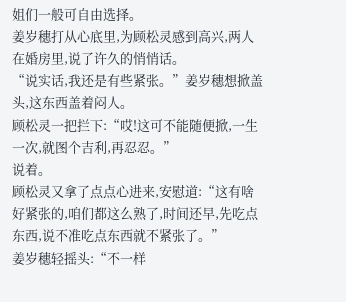姐们一般可自由选择。
姜岁穗打从心底里,为顾松灵感到高兴,两人在婚房里,说了许久的悄悄话。
“说实话,我还是有些紧张。”姜岁穗想掀盖头,这东西盖着闷人。
顾松灵一把拦下:“哎!这可不能随便掀,一生一次,就图个吉利,再忍忍。”
说着。
顾松灵又拿了点点心进来,安慰道:“这有啥好紧张的,咱们都这么熟了,时间还早,先吃点东西,说不准吃点东西就不紧张了。”
姜岁穗轻摇头:“不一样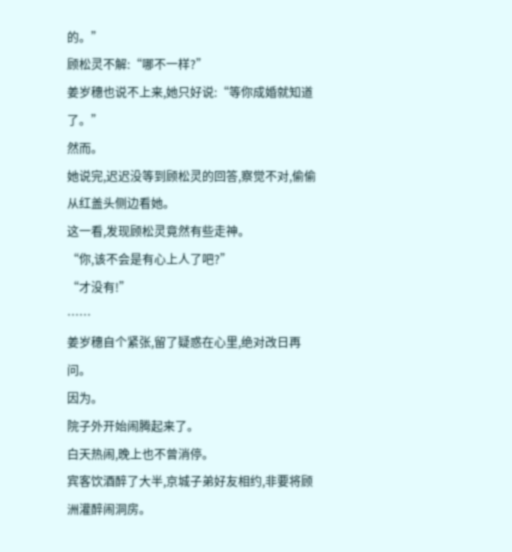的。”
顾松灵不解:“哪不一样?”
姜岁穗也说不上来,她只好说:“等你成婚就知道了。”
然而。
她说完,迟迟没等到顾松灵的回答,察觉不对,偷偷从红盖头侧边看她。
这一看,发现顾松灵竟然有些走神。
“你,该不会是有心上人了吧?”
“才没有!”
……
姜岁穗自个紧张,留了疑惑在心里,绝对改日再问。
因为。
院子外开始闹腾起来了。
白天热闹,晚上也不曾消停。
宾客饮酒醉了大半,京城子弟好友相约,非要将顾洲灌醉闹洞房。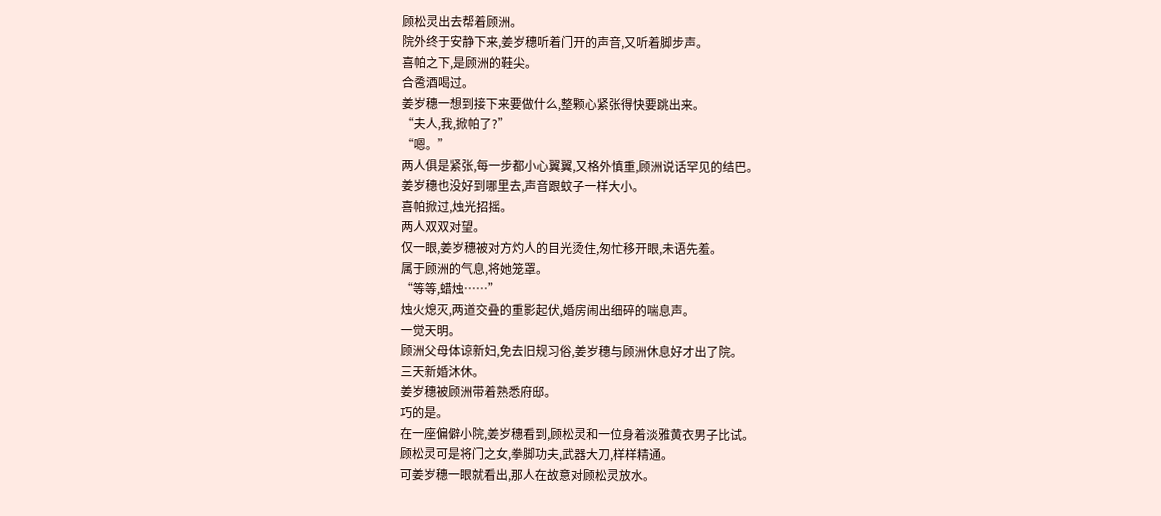顾松灵出去帮着顾洲。
院外终于安静下来,姜岁穗听着门开的声音,又听着脚步声。
喜帕之下,是顾洲的鞋尖。
合卺酒喝过。
姜岁穗一想到接下来要做什么,整颗心紧张得快要跳出来。
“夫人,我,掀帕了?”
“嗯。”
两人俱是紧张,每一步都小心翼翼,又格外慎重,顾洲说话罕见的结巴。
姜岁穗也没好到哪里去,声音跟蚊子一样大小。
喜帕掀过,烛光招摇。
两人双双对望。
仅一眼,姜岁穗被对方灼人的目光烫住,匆忙移开眼,未语先羞。
属于顾洲的气息,将她笼罩。
“等等,蜡烛……”
烛火熄灭,两道交叠的重影起伏,婚房闹出细碎的喘息声。
一觉天明。
顾洲父母体谅新妇,免去旧规习俗,姜岁穗与顾洲休息好才出了院。
三天新婚沐休。
姜岁穗被顾洲带着熟悉府邸。
巧的是。
在一座偏僻小院,姜岁穗看到,顾松灵和一位身着淡雅黄衣男子比试。
顾松灵可是将门之女,拳脚功夫,武器大刀,样样精通。
可姜岁穗一眼就看出,那人在故意对顾松灵放水。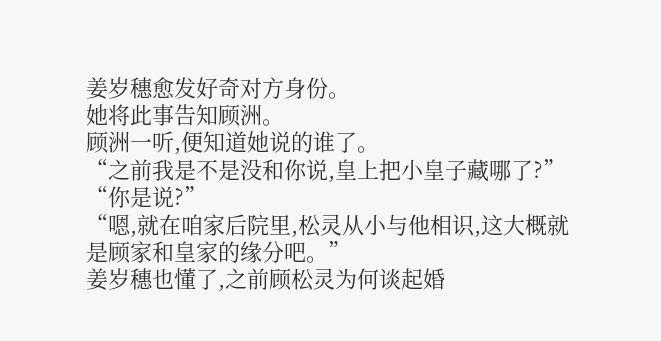姜岁穗愈发好奇对方身份。
她将此事告知顾洲。
顾洲一听,便知道她说的谁了。
“之前我是不是没和你说,皇上把小皇子藏哪了?”
“你是说?”
“嗯,就在咱家后院里,松灵从小与他相识,这大概就是顾家和皇家的缘分吧。”
姜岁穗也懂了,之前顾松灵为何谈起婚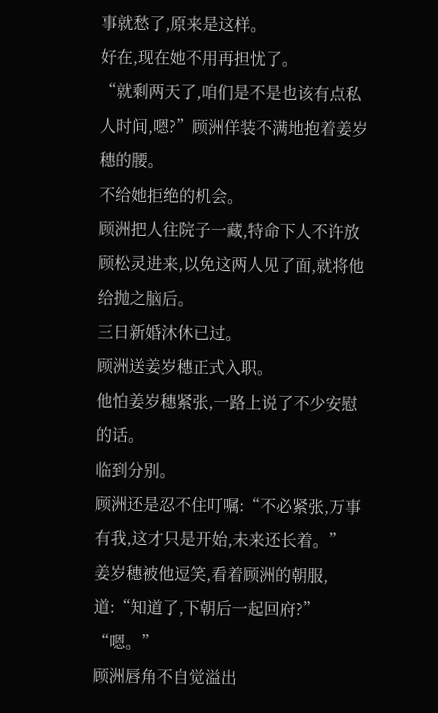事就愁了,原来是这样。
好在,现在她不用再担忧了。
“就剩两天了,咱们是不是也该有点私人时间,嗯?”顾洲佯装不满地抱着姜岁穗的腰。
不给她拒绝的机会。
顾洲把人往院子一藏,特命下人不许放顾松灵进来,以免这两人见了面,就将他给抛之脑后。
三日新婚沐休已过。
顾洲送姜岁穗正式入职。
他怕姜岁穗紧张,一路上说了不少安慰的话。
临到分别。
顾洲还是忍不住叮嘱:“不必紧张,万事有我,这才只是开始,未来还长着。”
姜岁穗被他逗笑,看着顾洲的朝服,道:“知道了,下朝后一起回府?”
“嗯。”
顾洲唇角不自觉溢出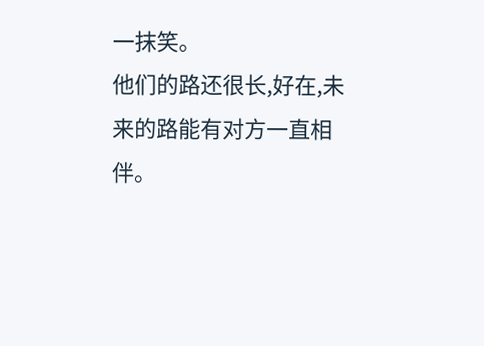一抹笑。
他们的路还很长,好在,未来的路能有对方一直相伴。